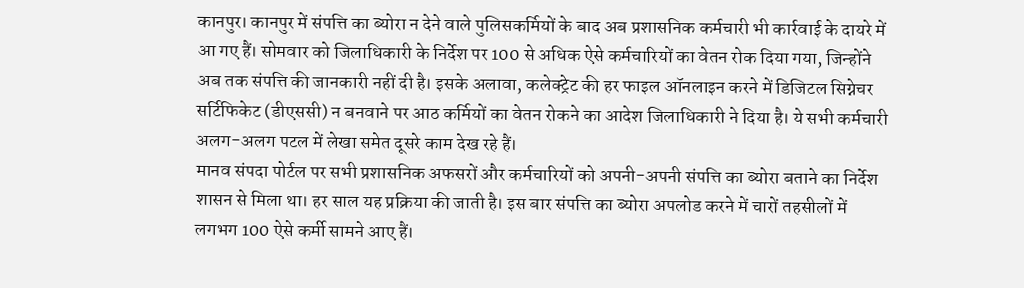कानपुर। कानपुर में संपत्ति का ब्योरा न देने वाले पुलिसकर्मियों के बाद अब प्रशासनिक कर्मचारी भी कार्रवाई के दायरे में आ गए हैं। सोमवार को जिलाधिकारी के निर्देश पर 100 से अधिक ऐसे कर्मचारियों का वेतन रोक दिया गया, जिन्होंने अब तक संपत्ति की जानकारी नहीं दी है। इसके अलावा, कलेक्ट्रेट की हर फाइल ऑनलाइन करने में डिजिटल सिग्नेचर सर्टिफिकेट (डीएससी) न बनवाने पर आठ कर्मियों का वेतन रोकने का आदेश जिलाधिकारी ने दिया है। ये सभी कर्मचारी अलग-अलग पटल में लेखा समेत दूसरे काम देख रहे हैं।
मानव संपदा पोर्टल पर सभी प्रशासनिक अफसरों और कर्मचारियों को अपनी-अपनी संपत्ति का ब्योरा बताने का निर्देश शासन से मिला था। हर साल यह प्रक्रिया की जाती है। इस बार संपत्ति का ब्योरा अपलोड करने में चारों तहसीलों में लगभग 100 ऐसे कर्मी सामने आए हैं।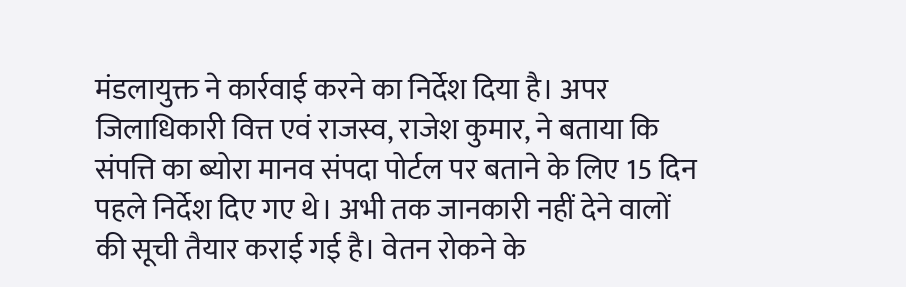मंडलायुक्त ने कार्रवाई करने का निर्देश दिया है। अपर जिलाधिकारी वित्त एवं राजस्व, राजेश कुमार, ने बताया कि संपत्ति का ब्योरा मानव संपदा पोर्टल पर बताने के लिए 15 दिन पहले निर्देश दिए गए थे। अभी तक जानकारी नहीं देने वालों की सूची तैयार कराई गई है। वेतन रोकने के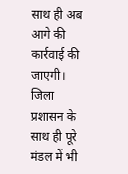साथ ही अब आगे की कार्रवाई की जाएगी। जिला प्रशासन के साथ ही पूरे मंडल में भी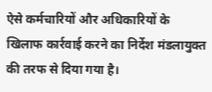ऐसे कर्मचारियों और अधिकारियों के खिलाफ कार्रवाई करने का निर्देश मंडलायुक्त की तरफ से दिया गया है।